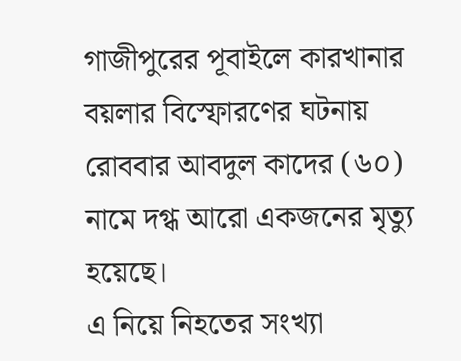গাজীপুরের পূবাইলে কারখানার বয়লার বিস্ফোরণের ঘটনায় রোববার আবদুল কাদের (৬০) নামে দগ্ধ আরো একজনের মৃত্যু হয়েছে।
এ নিয়ে নিহতের সংখ্যা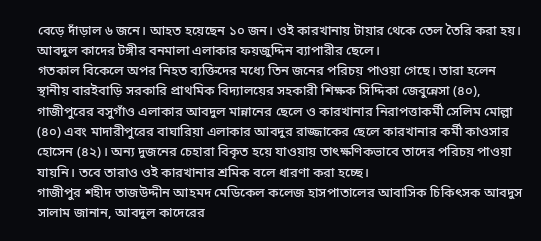বেড়ে দাঁড়াল ৬ জনে। আহত হয়েছেন ১০ জন। ওই কারখানায় টায়ার থেকে তেল তৈরি করা হয়।
আবদুল কাদের টঙ্গীর বনমালা এলাকার ফয়জুদ্দিন ব্যাপারীর ছেলে।
গতকাল বিকেলে অপর নিহত ব্যক্তিদের মধ্যে তিন জনের পরিচয় পাওয়া গেছে। তারা হলেন স্থানীয় বারইবাড়ি সরকারি প্রাথমিক বিদ্যালয়ের সহকারী শিক্ষক সিদ্দিকা জেবুন্নেসা (৪০), গাজীপুরের বসুগাঁও এলাকার আবদুল মান্নানের ছেলে ও কারখানার নিরাপত্তাকর্মী সেলিম মোল্লা (৪০) এবং মাদারীপুরের বাঘারিয়া এলাকার আবদুর রাজ্জাকের ছেলে কারখানার কর্মী কাওসার হোসেন (৪২)। অন্য দুজনের চেহারা বিকৃত হয়ে যাওয়ায় তাৎক্ষণিকভাবে তাদের পরিচয় পাওয়া যায়নি। তবে তারাও ওই কারখানার শ্রমিক বলে ধারণা করা হচ্ছে।
গাজীপুর শহীদ তাজউদ্দীন আহমদ মেডিকেল কলেজ হাসপাতালের আবাসিক চিকিৎসক আবদুস সালাম জানান, আবদুল কাদেরের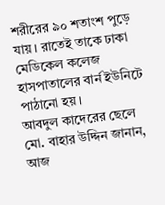শরীরের ৯০ শতাংশ পুড়ে যায়। রাতেই তাকে ঢাকা মেডিকেল কলেজ হাসপাতালের বার্ন ইউনিটে পাঠানো হয়।
আবদুল কাদেরের ছেলে মো. বাহার উদ্দিন জানান, আজ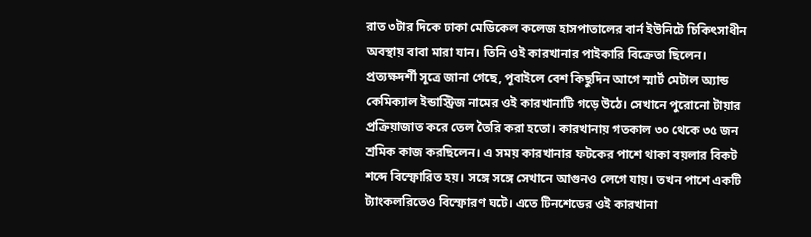রাত ৩টার দিকে ঢাকা মেডিকেল কলেজ হাসপাতালের বার্ন ইউনিটে চিকিৎসাধীন অবস্থায় বাবা মারা যান। তিনি ওই কারখানার পাইকারি বিক্রেতা ছিলেন।
প্রত্যক্ষদর্শী সূত্রে জানা গেছে, পূবাইলে বেশ কিছুদিন আগে স্মার্ট মেটাল অ্যান্ড কেমিক্যাল ইন্ডাস্ট্রিজ নামের ওই কারখানাটি গড়ে উঠে। সেখানে পুরোনো টায়ার প্রক্রিয়াজাত করে তেল তৈরি করা হতো। কারখানায় গতকাল ৩০ থেকে ৩৫ জন শ্রমিক কাজ করছিলেন। এ সময় কারখানার ফটকের পাশে থাকা বয়লার বিকট শব্দে বিস্ফোরিত হয়। সঙ্গে সঙ্গে সেখানে আগুনও লেগে যায়। তখন পাশে একটি ট্যাংকলরিতেও বিস্ফোরণ ঘটে। এতে টিনশেডের ওই কারখানা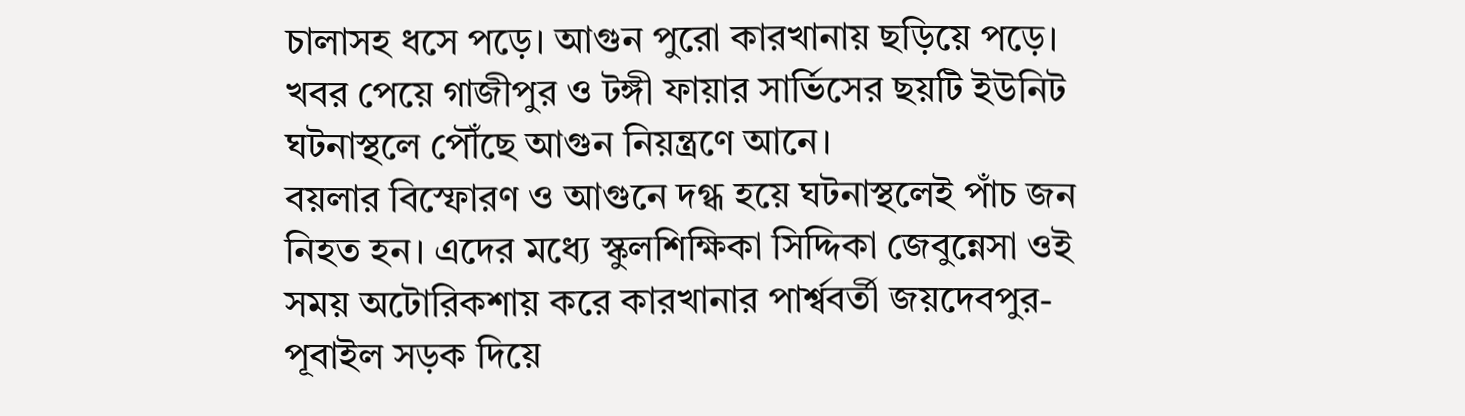চালাসহ ধসে পড়ে। আগুন পুরো কারখানায় ছড়িয়ে পড়ে। খবর পেয়ে গাজীপুর ও টঙ্গী ফায়ার সার্ভিসের ছয়টি ইউনিট ঘটনাস্থলে পৌঁছে আগুন নিয়ন্ত্রণে আনে।
বয়লার বিস্ফোরণ ও আগুনে দগ্ধ হয়ে ঘটনাস্থলেই পাঁচ জন নিহত হন। এদের মধ্যে স্কুলশিক্ষিকা সিদ্দিকা জেবুন্নেসা ওই সময় অটোরিকশায় করে কারখানার পার্শ্ববর্তী জয়দেবপুর-পূবাইল সড়ক দিয়ে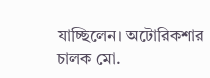যাচ্ছিলেন। অটোরিকশার চালক মো.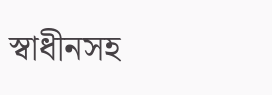স্বাধীনসহ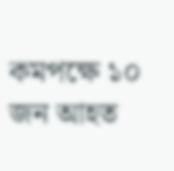কমপক্ষে ১০ জন আহত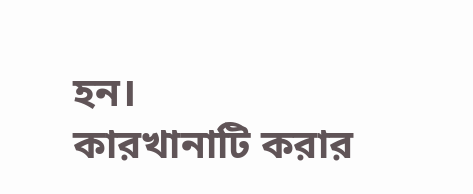হন।
কারখানাটি করার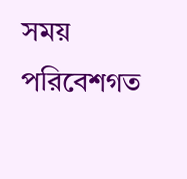সময় পরিবেশগত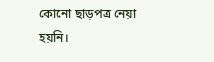কোনো ছাড়পত্র নেয়া হয়নি।